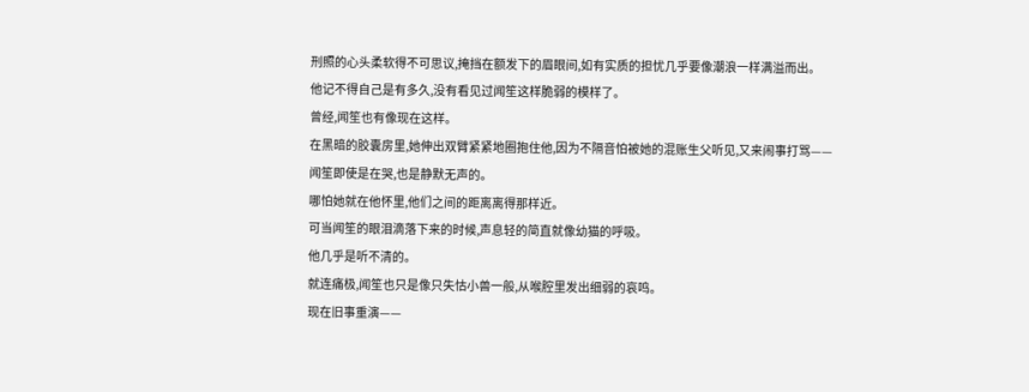刑照的心头柔软得不可思议,掩挡在额发下的眉眼间,如有实质的担忧几乎要像潮浪一样满溢而出。
他记不得自己是有多久,没有看见过闻笙这样脆弱的模样了。
曾经,闻笙也有像现在这样。
在黑暗的胶囊房里,她伸出双臂紧紧地圈抱住他,因为不隔音怕被她的混账生父听见,又来闹事打骂——
闻笙即使是在哭,也是静默无声的。
哪怕她就在他怀里,他们之间的距离离得那样近。
可当闻笙的眼泪滴落下来的时候,声息轻的简直就像幼猫的呼吸。
他几乎是听不清的。
就连痛极,闻笙也只是像只失怙小兽一般,从喉腔里发出细弱的哀鸣。
现在旧事重演——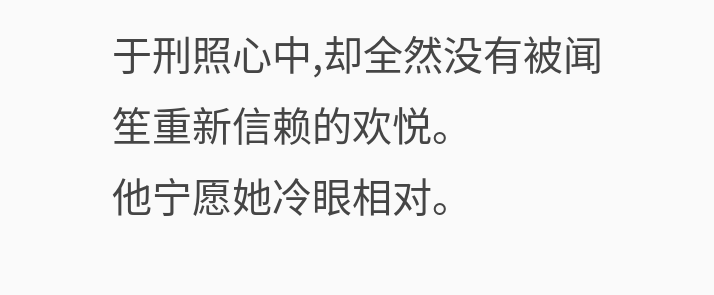于刑照心中,却全然没有被闻笙重新信赖的欢悦。
他宁愿她冷眼相对。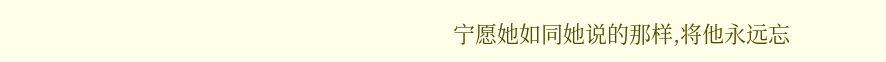宁愿她如同她说的那样,将他永远忘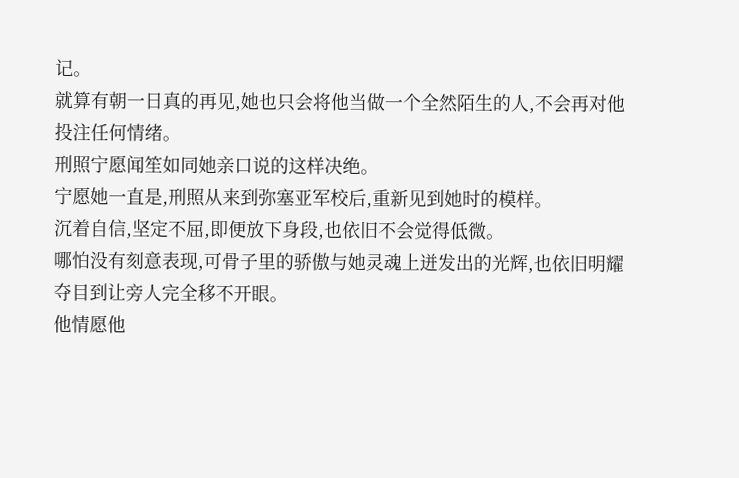记。
就算有朝一日真的再见,她也只会将他当做一个全然陌生的人,不会再对他投注任何情绪。
刑照宁愿闻笙如同她亲口说的这样决绝。
宁愿她一直是,刑照从来到弥塞亚军校后,重新见到她时的模样。
沉着自信,坚定不屈,即便放下身段,也依旧不会觉得低微。
哪怕没有刻意表现,可骨子里的骄傲与她灵魂上迸发出的光辉,也依旧明耀夺目到让旁人完全移不开眼。
他情愿他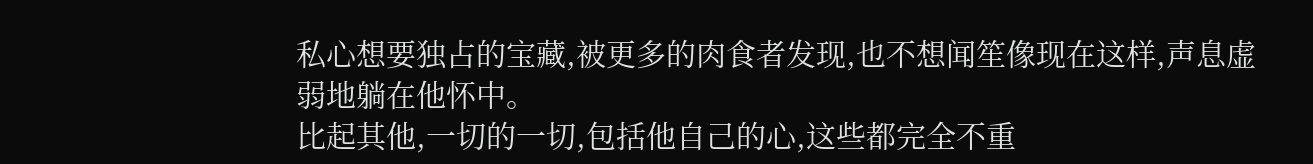私心想要独占的宝藏,被更多的肉食者发现,也不想闻笙像现在这样,声息虚弱地躺在他怀中。
比起其他,一切的一切,包括他自己的心,这些都完全不重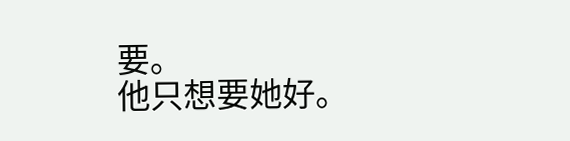要。
他只想要她好。